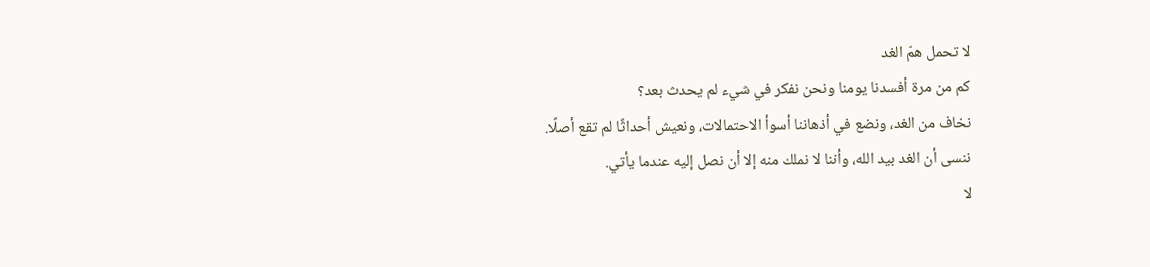لا تحمل همّ الغد
كم من مرة أفسدنا يومنا ونحن نفكر في شيء لم يحدث بعد؟
نخاف من الغد، ونضع في أذهاننا أسوأ الاحتمالات، ونعيش أحداثًا لم تقع أصلًا.
ننسى أن الغد بيد الله، وأننا لا نملك منه إلا أن نصل إليه عندما يأتي.
لا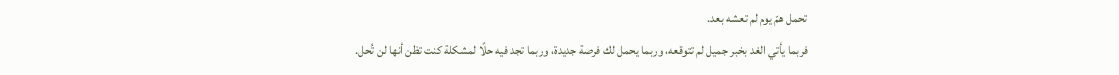تحمل همّ يوم لم تعشه بعد.
فربما يأتي الغد بخبر جميل لم تتوقعه، وربما يحمل لك فرصة جديدة، وربما تجد فيه حلًا لمشكلة كنت تظن أنها لن تُحل.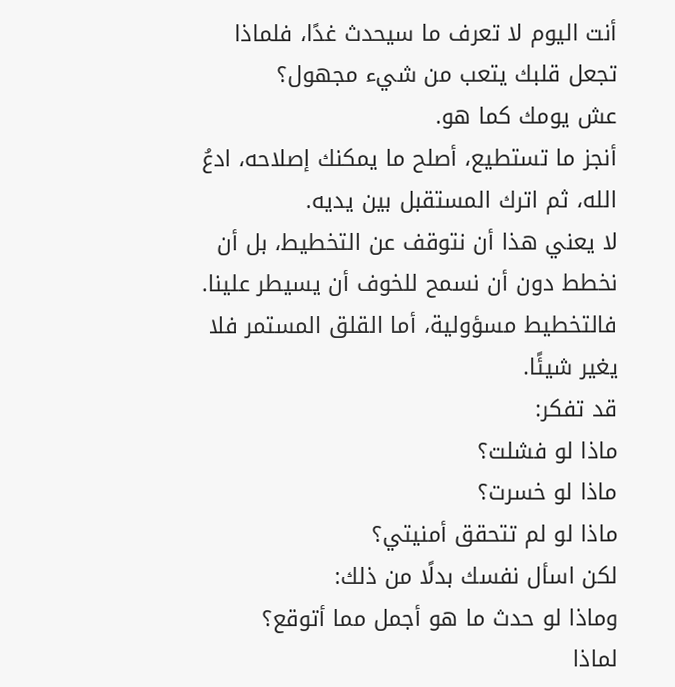أنت اليوم لا تعرف ما سيحدث غدًا، فلماذا تجعل قلبك يتعب من شيء مجهول؟
عش يومك كما هو.
أنجز ما تستطيع، أصلح ما يمكنك إصلاحه، ادعُ الله، ثم اترك المستقبل بين يديه.
لا يعني هذا أن نتوقف عن التخطيط، بل أن نخطط دون أن نسمح للخوف أن يسيطر علينا.
فالتخطيط مسؤولية، أما القلق المستمر فلا يغير شيئًا.
قد تفكر:
ماذا لو فشلت؟
ماذا لو خسرت؟
ماذا لو لم تتحقق أمنيتي؟
لكن اسأل نفسك بدلًا من ذلك:
وماذا لو حدث ما هو أجمل مما أتوقع؟
لماذا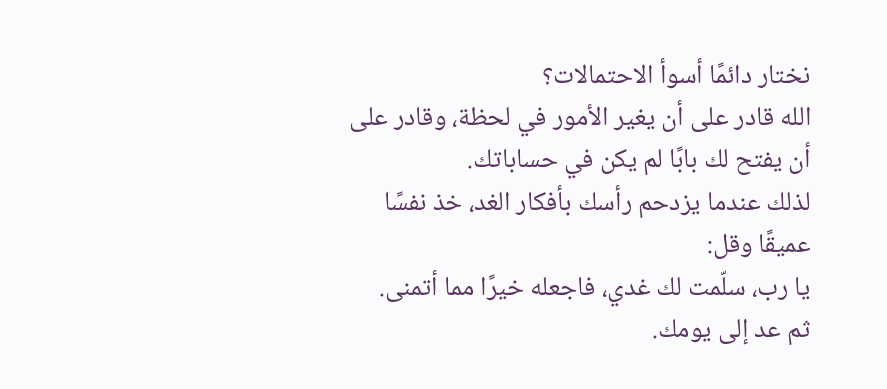نختار دائمًا أسوأ الاحتمالات؟
الله قادر على أن يغير الأمور في لحظة، وقادر على أن يفتح لك بابًا لم يكن في حساباتك.
لذلك عندما يزدحم رأسك بأفكار الغد، خذ نفسًا عميقًا وقل:
يا رب، سلّمت لك غدي، فاجعله خيرًا مما أتمنى.
ثم عد إلى يومك.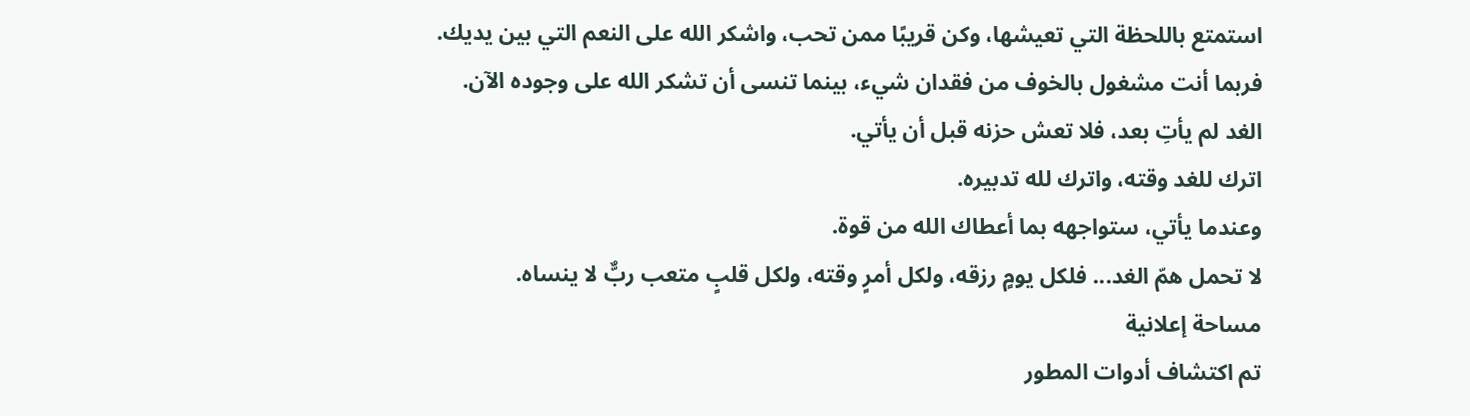استمتع باللحظة التي تعيشها، وكن قريبًا ممن تحب، واشكر الله على النعم التي بين يديك.
فربما أنت مشغول بالخوف من فقدان شيء، بينما تنسى أن تشكر الله على وجوده الآن.
الغد لم يأتِ بعد، فلا تعش حزنه قبل أن يأتي.
اترك للغد وقته، واترك لله تدبيره.
وعندما يأتي، ستواجهه بما أعطاك الله من قوة.
لا تحمل همّ الغد... فلكل يومٍ رزقه، ولكل أمرٍ وقته، ولكل قلبٍ متعب ربٌّ لا ينساه.
مساحة إعلانية
تم اكتشاف أدوات المطور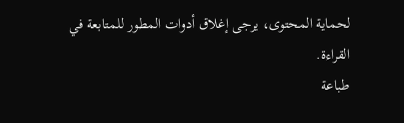لحماية المحتوى، يرجى إغلاق أدوات المطور للمتابعة في القراءة.
طباعة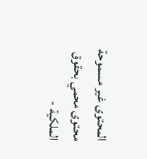المحتوى غير مسموحة
محتوى محمي بحقوق الملكية -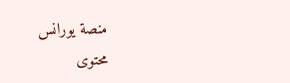منصة يورانس
محتوى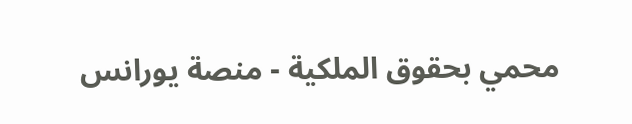محمي بحقوق الملكية - منصة يورانس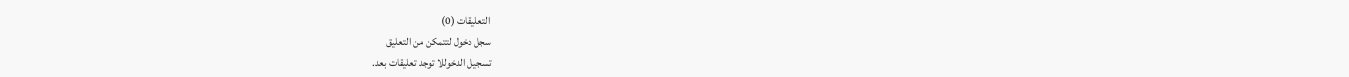التعليقات (0)
سجل دخول لتتمكن من التعليق
تسجيل الدخوللا توجد تعليقات بعد.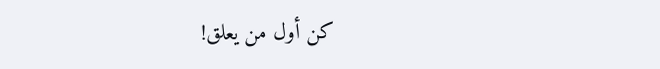كن أول من يعلق!